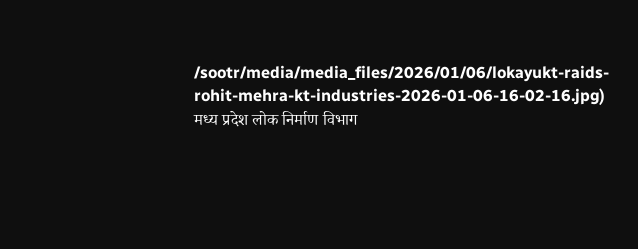/sootr/media/media_files/2026/01/06/lokayukt-raids-rohit-mehra-kt-industries-2026-01-06-16-02-16.jpg)
मध्य प्रदेश लोक निर्माण विभाग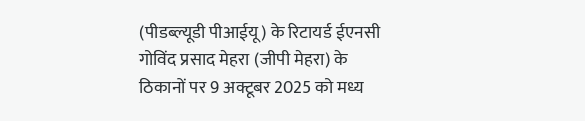(पीडब्ल्यूडी पीआईयू) के रिटायर्ड ईएनसी गोविंद प्रसाद मेहरा (जीपी मेहरा) के ठिकानों पर 9 अक्टूबर 2025 को मध्य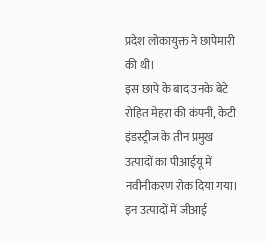प्रदेश लोकायुक्त ने छापेमारी की थी।
इस छापे के बाद उनके बेटे रोहित मेहरा की कंपनी, केटी इंडस्ट्रीज के तीन प्रमुख उत्पादों का पीआईयू में नवीनीकरण रोक दिया गया। इन उत्पादों में जीआई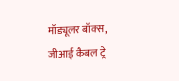मॉड्यूलर बॉक्स, जीआई कैबल ट्रे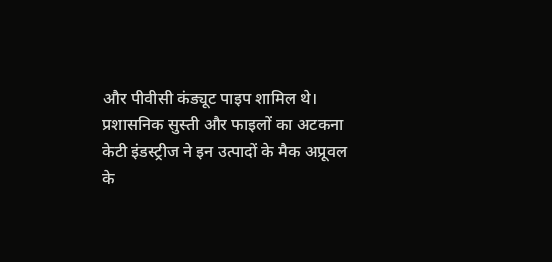और पीवीसी कंड्यूट पाइप शामिल थे।
प्रशासनिक सुस्ती और फाइलों का अटकना
केटी इंडस्ट्रीज ने इन उत्पादों के मैक अप्रूवल के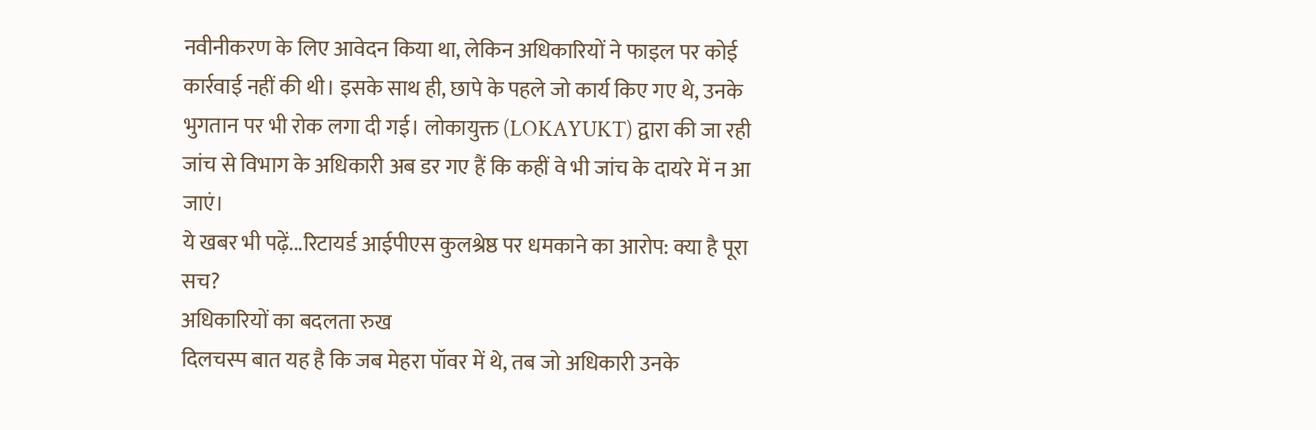नवीनीकरण के लिए आवेदन किया था, लेकिन अधिकारियों ने फाइल पर कोई कार्रवाई नहीं की थी। इसके साथ ही, छापे के पहले जो कार्य किए गए थे, उनके भुगतान पर भी रोक लगा दी गई। लोकायुक्त (LOKAYUKT) द्वारा की जा रही जांच से विभाग के अधिकारी अब डर गए हैं कि कहीं वे भी जांच के दायरे में न आ जाएं।
ये खबर भी पढ़ें...रिटायर्ड आईपीएस कुलश्रेष्ठ पर धमकाने का आरोप: क्या है पूरा सच?
अधिकारियों का बदलता रुख
दिलचस्प बात यह है कि जब मेहरा पॉवर में थे, तब जो अधिकारी उनके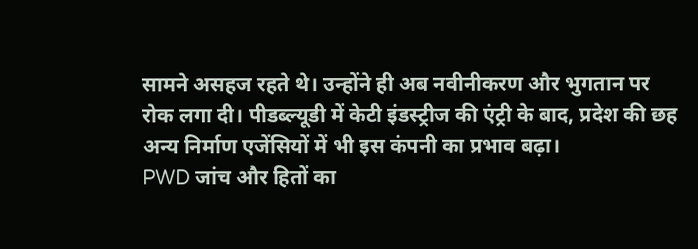सामने असहज रहते थे। उन्होंने ही अब नवीनीकरण और भुगतान पर रोक लगा दी। पीडब्ल्यूडी में केटी इंडस्ट्रीज की एंट्री के बाद, प्रदेश की छह अन्य निर्माण एजेंसियों में भी इस कंपनी का प्रभाव बढ़ा।
PWD जांच और हितों का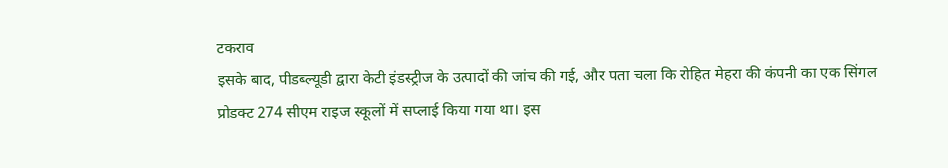टकराव
इसके बाद, पीडब्ल्यूडी द्वारा केटी इंडस्ट्रीज के उत्पादों की जांच की गई, और पता चला कि रोहित मेहरा की कंपनी का एक सिंगल प्रोडक्ट 274 सीएम राइज स्कूलों में सप्लाई किया गया था। इस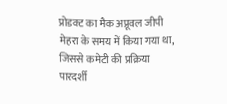प्रोडक्ट का मैक अप्रूवल जीपी मेहरा के समय में किया गया था, जिससे कमेटी की प्रक्रिया पारदर्शी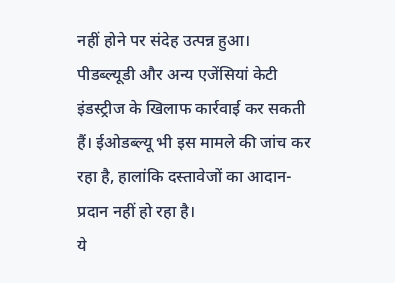नहीं होने पर संदेह उत्पन्न हुआ।
पीडब्ल्यूडी और अन्य एजेंसियां केटी इंडस्ट्रीज के खिलाफ कार्रवाई कर सकती हैं। ईओडब्ल्यू भी इस मामले की जांच कर रहा है, हालांकि दस्तावेजों का आदान-प्रदान नहीं हो रहा है।
ये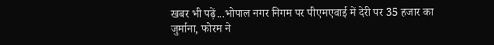खबर भी पढ़ें...भोपाल नगर निगम पर पीएमएवाई में देरी पर 35 हजार का जुर्माना, फोरम ने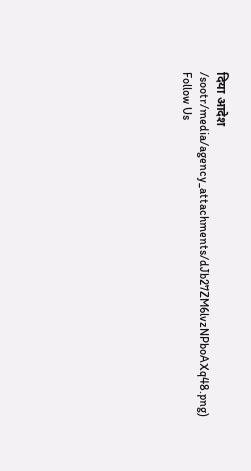दिया आदेश
/sootr/media/agency_attachments/dJb27ZM6lvzNPboAXq48.png)
Follow Us